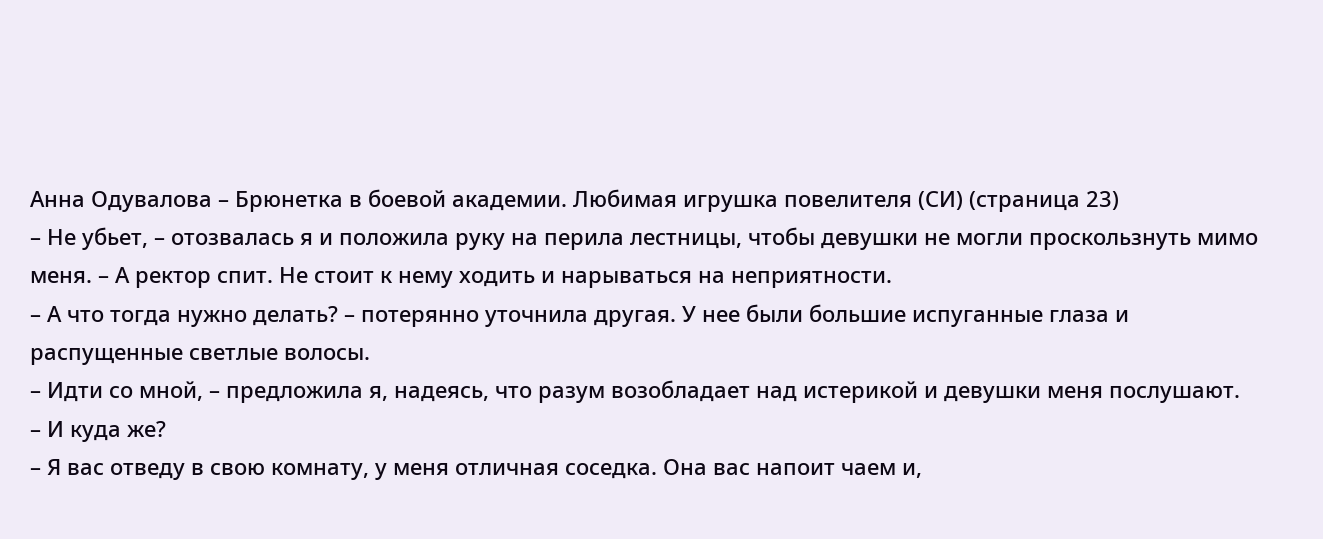Анна Одувалова – Брюнетка в боевой академии. Любимая игрушка повелителя (СИ) (страница 23)
– Не убьет, – отозвалась я и положила руку на перила лестницы, чтобы девушки не могли проскользнуть мимо меня. – А ректор спит. Не стоит к нему ходить и нарываться на неприятности.
– А что тогда нужно делать? – потерянно уточнила другая. У нее были большие испуганные глаза и распущенные светлые волосы.
– Идти со мной, – предложила я, надеясь, что разум возобладает над истерикой и девушки меня послушают.
– И куда же?
– Я вас отведу в свою комнату, у меня отличная соседка. Она вас напоит чаем и,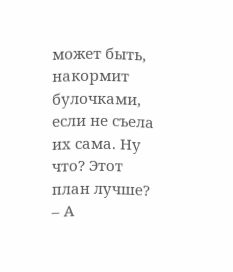может быть, накормит булочками, если не съела их сама. Ну что? Этот план лучше?
– А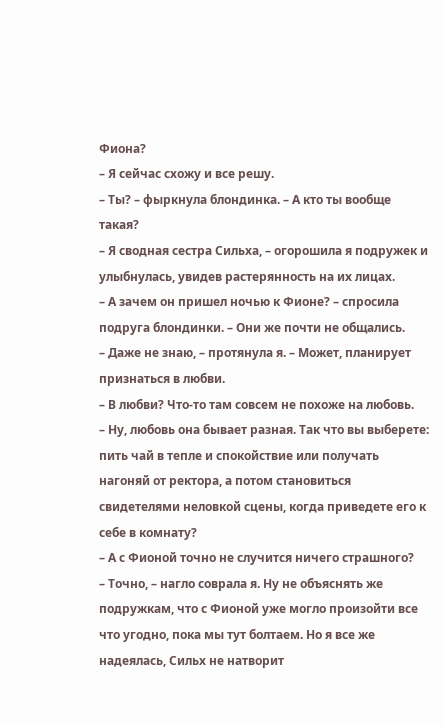Фиона?
– Я сейчас схожу и все решу.
– Ты? – фыркнула блондинка. – А кто ты вообще такая?
– Я сводная сестра Сильха, – огорошила я подружек и улыбнулась, увидев растерянность на их лицах.
– А зачем он пришел ночью к Фионе? – спросила подруга блондинки. – Они же почти не общались.
– Даже не знаю, – протянула я. – Может, планирует признаться в любви.
– В любви? Что-то там совсем не похоже на любовь.
– Ну, любовь она бывает разная. Так что вы выберете: пить чай в тепле и спокойствие или получать нагоняй от ректора, а потом становиться свидетелями неловкой сцены, когда приведете его к себе в комнату?
– А с Фионой точно не случится ничего страшного?
– Точно, – нагло соврала я. Ну не объяснять же подружкам, что с Фионой уже могло произойти все что угодно, пока мы тут болтаем. Но я все же надеялась, Сильх не натворит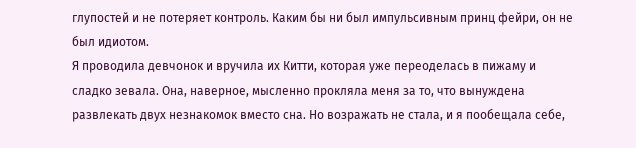глупостей и не потеряет контроль. Каким бы ни был импульсивным принц фейри, он не был идиотом.
Я проводила девчонок и вручила их Китти, которая уже переоделась в пижаму и сладко зевала. Она, наверное, мысленно прокляла меня за то, что вынуждена развлекать двух незнакомок вместо сна. Но возражать не стала, и я пообещала себе,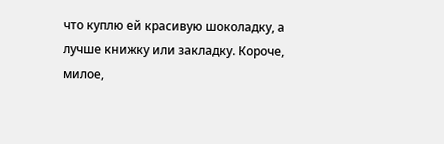что куплю ей красивую шоколадку, а лучше книжку или закладку. Короче, милое,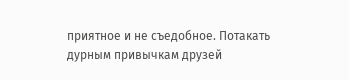приятное и не съедобное. Потакать дурным привычкам друзей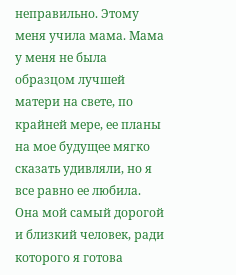неправильно. Этому меня учила мама. Мама у меня не была образцом лучшей матери на свете, по крайней мере, ее планы на мое будущее мягко сказать удивляли, но я все равно ее любила. Она мой самый дорогой и близкий человек, ради которого я готова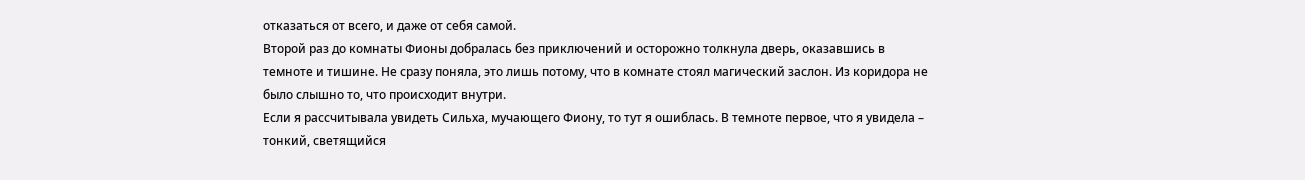отказаться от всего, и даже от себя самой.
Второй раз до комнаты Фионы добралась без приключений и осторожно толкнула дверь, оказавшись в темноте и тишине. Не сразу поняла, это лишь потому, что в комнате стоял магический заслон. Из коридора не было слышно то, что происходит внутри.
Если я рассчитывала увидеть Сильха, мучающего Фиону, то тут я ошиблась. В темноте первое, что я увидела – тонкий, светящийся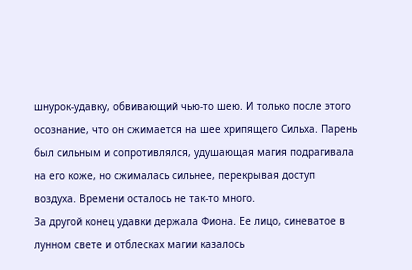шнурок-удавку, обвивающий чью-то шею. И только после этого осознание, что он сжимается на шее хрипящего Сильха. Парень был сильным и сопротивлялся, удушающая магия подрагивала на его коже, но сжималась сильнее, перекрывая доступ воздуха. Времени осталось не так-то много.
За другой конец удавки держала Фиона. Ее лицо, синеватое в лунном свете и отблесках магии казалось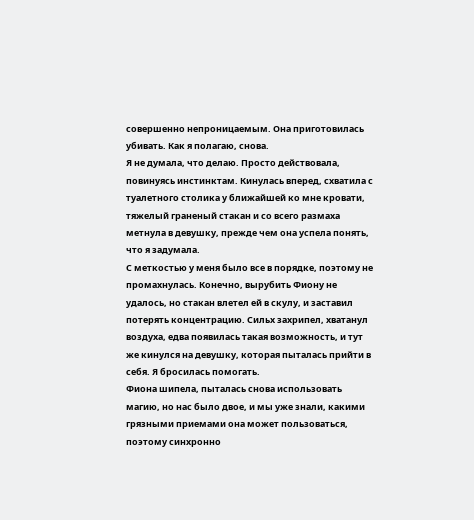совершенно непроницаемым. Она приготовилась убивать. Как я полагаю, снова.
Я не думала, что делаю. Просто действовала, повинуясь инстинктам. Кинулась вперед, схватила с туалетного столика у ближайшей ко мне кровати, тяжелый граненый стакан и со всего размаха метнула в девушку, прежде чем она успела понять, что я задумала.
С меткостью у меня было все в порядке, поэтому не промахнулась. Конечно, вырубить Фиону не удалось, но стакан влетел ей в скулу, и заставил потерять концентрацию. Сильх захрипел, хватанул воздуха, едва появилась такая возможность, и тут же кинулся на девушку, которая пыталась прийти в себя. Я бросилась помогать.
Фиона шипела, пыталась снова использовать магию, но нас было двое, и мы уже знали, какими грязными приемами она может пользоваться, поэтому синхронно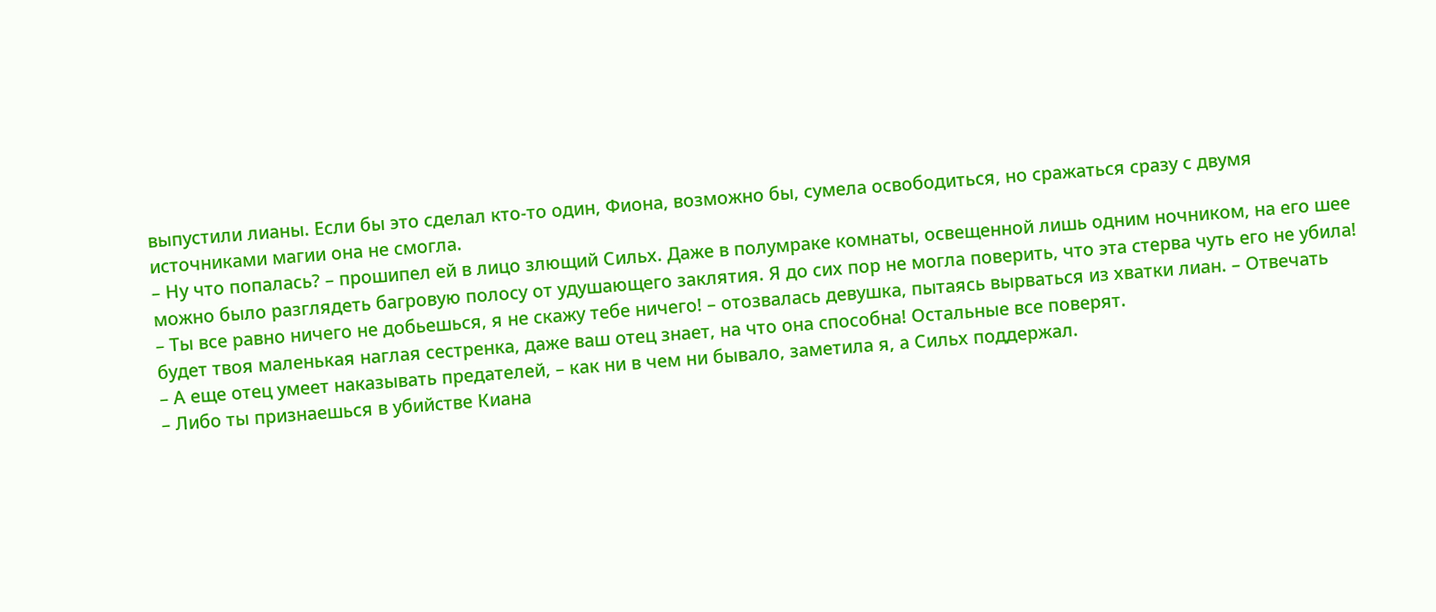выпустили лианы. Если бы это сделал кто-то один, Фиона, возможно бы, сумела освободиться, но сражаться сразу с двумя источниками магии она не смогла.
– Ну что попалась? – прошипел ей в лицо злющий Сильх. Даже в полумраке комнаты, освещенной лишь одним ночником, на его шее можно было разглядеть багровую полосу от удушающего заклятия. Я до сих пор не могла поверить, что эта стерва чуть его не убила!
– Ты все равно ничего не добьешься, я не скажу тебе ничего! – отозвалась девушка, пытаясь вырваться из хватки лиан. – Отвечать будет твоя маленькая наглая сестренка, даже ваш отец знает, на что она способна! Остальные все поверят.
– А еще отец умеет наказывать предателей, – как ни в чем ни бывало, заметила я, а Сильх поддержал.
– Либо ты признаешься в убийстве Киана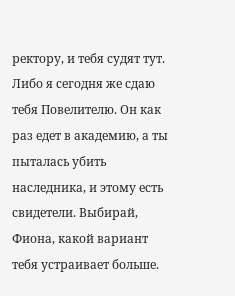ректору, и тебя судят тут. Либо я сегодня же сдаю тебя Повелителю. Он как раз едет в академию, а ты пыталась убить наследника, и этому есть свидетели. Выбирай, Фиона, какой вариант тебя устраивает больше.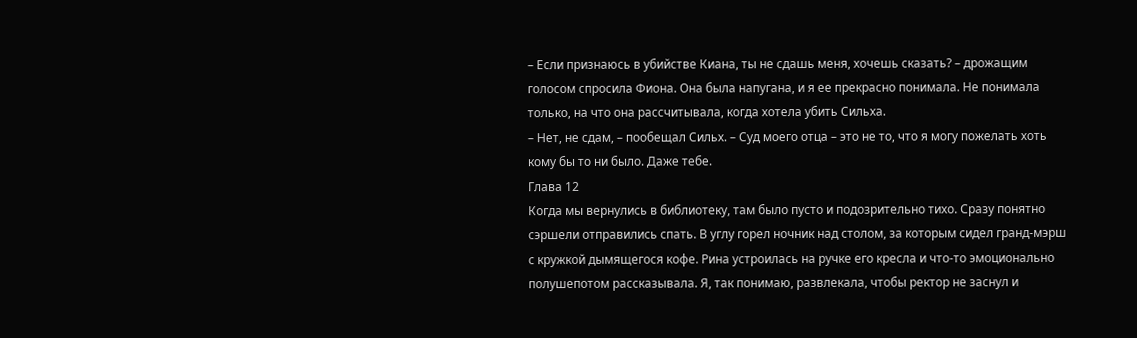– Если признаюсь в убийстве Киана, ты не сдашь меня, хочешь сказать? – дрожащим голосом спросила Фиона. Она была напугана, и я ее прекрасно понимала. Не понимала только, на что она рассчитывала, когда хотела убить Сильха.
– Нет, не сдам, – пообещал Сильх. – Суд моего отца – это не то, что я могу пожелать хоть кому бы то ни было. Даже тебе.
Глава 12
Когда мы вернулись в библиотеку, там было пусто и подозрительно тихо. Сразу понятно сэршели отправились спать. В углу горел ночник над столом, за которым сидел гранд-мэрш с кружкой дымящегося кофе. Рина устроилась на ручке его кресла и что-то эмоционально полушепотом рассказывала. Я, так понимаю, развлекала, чтобы ректор не заснул и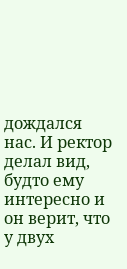дождался нас. И ректор делал вид, будто ему интересно и он верит, что у двух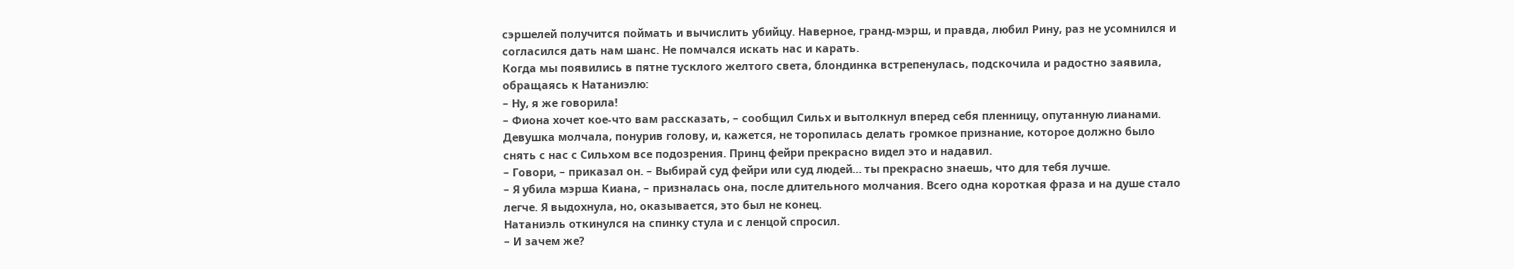сэршелей получится поймать и вычислить убийцу. Наверное, гранд-мэрш, и правда, любил Рину, раз не усомнился и согласился дать нам шанс. Не помчался искать нас и карать.
Когда мы появились в пятне тусклого желтого света, блондинка встрепенулась, подскочила и радостно заявила, обращаясь к Натаниэлю:
– Ну, я же говорила!
– Фиона хочет кое-что вам рассказать, – сообщил Сильх и вытолкнул вперед себя пленницу, опутанную лианами.
Девушка молчала, понурив голову, и, кажется, не торопилась делать громкое признание, которое должно было снять с нас с Сильхом все подозрения. Принц фейри прекрасно видел это и надавил.
– Говори, – приказал он. – Выбирай суд фейри или суд людей… ты прекрасно знаешь, что для тебя лучше.
– Я убила мэрша Киана, – призналась она, после длительного молчания. Всего одна короткая фраза и на душе стало легче. Я выдохнула, но, оказывается, это был не конец.
Натаниэль откинулся на спинку стула и с ленцой спросил.
– И зачем же?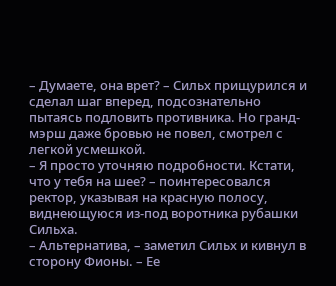– Думаете, она врет? – Сильх прищурился и сделал шаг вперед, подсознательно пытаясь подловить противника. Но гранд-мэрш даже бровью не повел, смотрел с легкой усмешкой.
– Я просто уточняю подробности. Кстати, что у тебя на шее? – поинтересовался ректор, указывая на красную полосу, виднеющуюся из-под воротника рубашки Сильха.
– Альтернатива, – заметил Сильх и кивнул в сторону Фионы. – Ее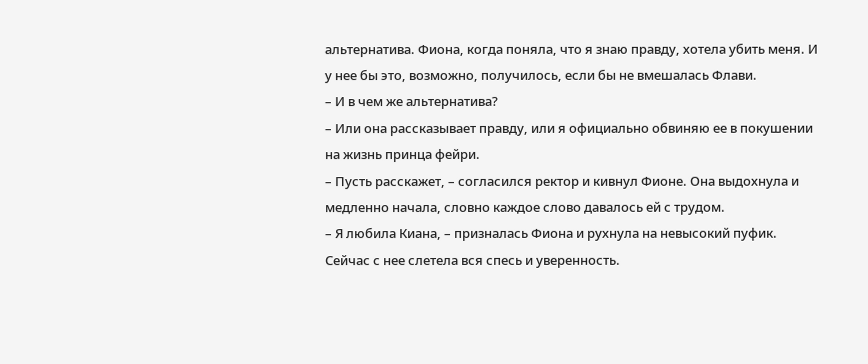альтернатива. Фиона, когда поняла, что я знаю правду, хотела убить меня. И у нее бы это, возможно, получилось, если бы не вмешалась Флави.
– И в чем же альтернатива?
– Или она рассказывает правду, или я официально обвиняю ее в покушении на жизнь принца фейри.
– Пусть расскажет, – согласился ректор и кивнул Фионе. Она выдохнула и медленно начала, словно каждое слово давалось ей с трудом.
– Я любила Киана, – призналась Фиона и рухнула на невысокий пуфик. Сейчас с нее слетела вся спесь и уверенность.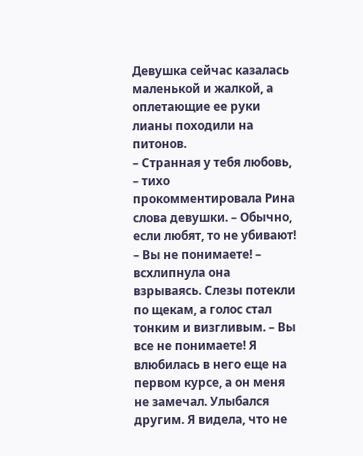Девушка сейчас казалась маленькой и жалкой, а оплетающие ее руки лианы походили на питонов.
– Странная у тебя любовь, – тихо прокомментировала Рина слова девушки. – Обычно, если любят, то не убивают!
– Вы не понимаете! – всхлипнула она взрываясь. Слезы потекли по щекам, а голос стал тонким и визгливым. – Вы все не понимаете! Я влюбилась в него еще на первом курсе, а он меня не замечал. Улыбался другим. Я видела, что не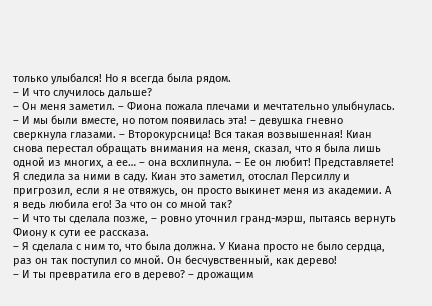только улыбался! Но я всегда была рядом.
– И что случилось дальше?
– Он меня заметил. – Фиона пожала плечами и мечтательно улыбнулась. – И мы были вместе, но потом появилась эта! – девушка гневно сверкнула глазами. – Второкурсница! Вся такая возвышенная! Киан снова перестал обращать внимания на меня, сказал, что я была лишь одной из многих, а ее… – она всхлипнула. – Ее он любит! Представляете! Я следила за ними в саду. Киан это заметил, отослал Персиллу и пригрозил, если я не отвяжусь, он просто выкинет меня из академии. А я ведь любила его! За что он со мной так?
– И что ты сделала позже, – ровно уточнил гранд-мэрш, пытаясь вернуть Фиону к сути ее рассказа.
– Я сделала с ним то, что была должна. У Киана просто не было сердца, раз он так поступил со мной. Он бесчувственный, как дерево!
– И ты превратила его в дерево? – дрожащим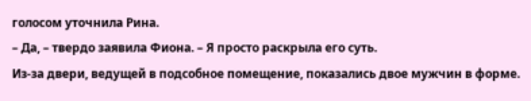голосом уточнила Рина.
– Да, – твердо заявила Фиона. – Я просто раскрыла его суть.
Из-за двери, ведущей в подсобное помещение, показались двое мужчин в форме.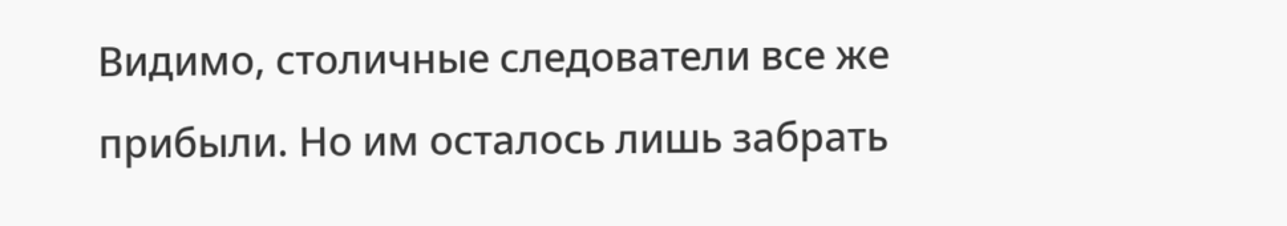Видимо, столичные следователи все же прибыли. Но им осталось лишь забрать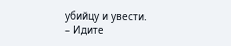убийцу и увести.
– Идите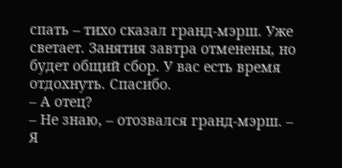спать – тихо сказал гранд-мэрш. Уже светает. Занятия завтра отменены, но будет общий сбор. У вас есть время отдохнуть. Спасибо.
– А отец?
– Не знаю, – отозвался гранд-мэрш. – Я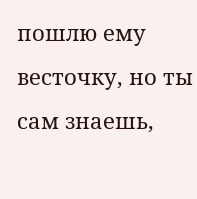пошлю ему весточку, но ты сам знаешь,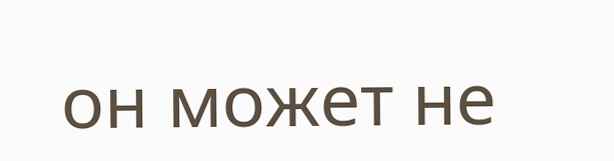он может не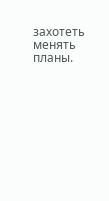захотеть менять планы.